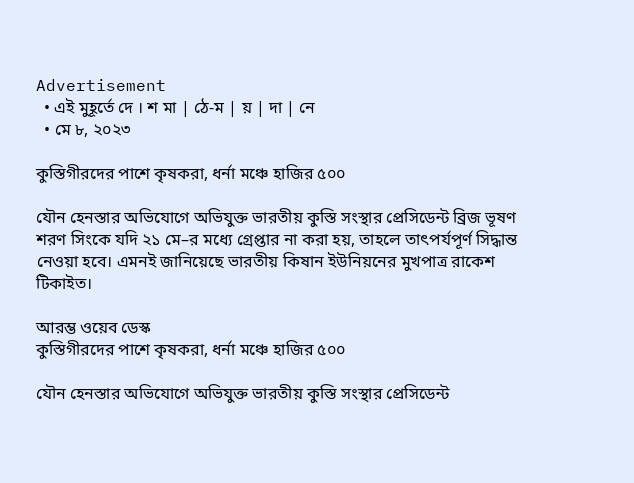Advertisement
  • এই মুহূর্তে দে । শ মা | ঠে-ম | য় | দা | নে
  • মে ৮, ২০২৩

কুস্তিগীরদের পাশে কৃষকরা, ধর্না মঞ্চে হাজির ৫০০

যৌন হেনস্তার অভিযোগে অভিযুক্ত ভারতীয় কুস্তি সংস্থার প্রেসিডেন্ট ব্রিজ ভূষণ শরণ সিংকে যদি ২১ মে–র মধ্যে গ্রেপ্তার না করা হয়, তাহলে তাৎপর্যপূর্ণ সিদ্ধান্ত নেওয়া হবে। এমনই জানিয়েছে ভারতীয় কিষান ইউনিয়নের মুখপাত্র রাকেশ টিকাইত।

আরম্ভ ওয়েব ডেস্ক
কুস্তিগীরদের পাশে কৃষকরা, ধর্না মঞ্চে হাজির ৫০০

যৌন হেনস্তার অভিযোগে অভিযুক্ত ভারতীয় কুস্তি সংস্থার প্রেসিডেন্ট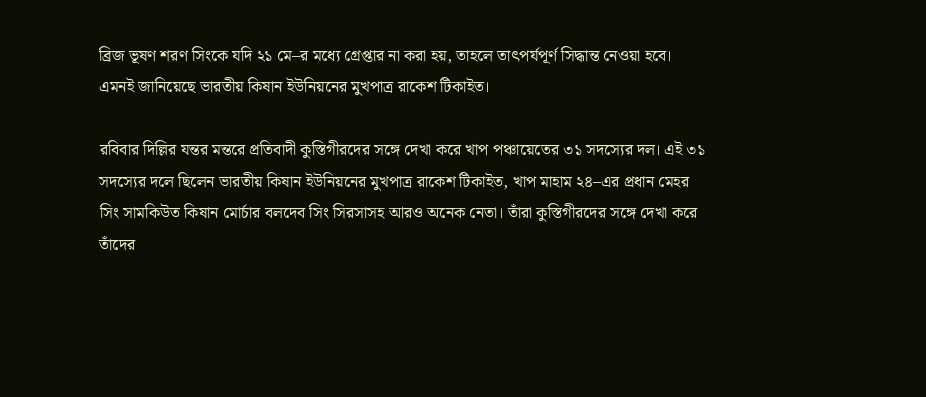ব্রিজ ভূষণ শরণ সিংকে যদি ২১ মে–র মধ্যে গ্রেপ্তার না করা হয়, তাহলে তাৎপর্যপূর্ণ সিদ্ধান্ত নেওয়া হবে। এমনই জানিয়েছে ভারতীয় কিষান ইউনিয়নের মুখপাত্র রাকেশ টিকাইত।

রবিবার দিল্লির যন্তর মন্তরে প্রতিবাদী কুস্তিগীরদের সঙ্গে দেখা করে খাপ পঞ্চায়েতের ৩১ সদস্যের দল। এই ৩১ সদস্যের দলে ছিলেন ভারতীয় কিষান ইউনিয়নের মুখপাত্র রাকেশ টিকাইত, খাপ মাহাম ২৪–এর প্রধান মেহর সিং সামকিউত কিষান মোর্চার বলদেব সিং সিরসাসহ আরও অনেক নেতা। তাঁরা কুস্তিগীরদের সঙ্গে দেখা করে তাঁদের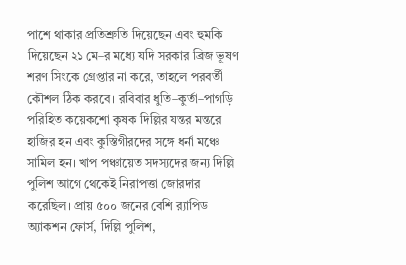পাশে থাকার প্রতিশ্রুতি দিয়েছেন এবং হুমকি দিয়েছেন ২১ মে–র মধ্যে যদি সরকার ব্রিজ ভূষণ শরণ সিংকে গ্রেপ্তার না করে, তাহলে পরবর্তী কৌশল ঠিক করবে। রবিবার ধুতি–কুর্তা–পাগড়ি পরিহিত কয়েকশো কৃষক দিল্লির যন্তর মন্তরে হাজির হন এবং কুস্তিগীরদের সঙ্গে ধর্না মঞ্চে সামিল হন। খাপ পঞ্চায়েত সদস্যদের জন্য দিল্লি পুলিশ আগে থেকেই নিরাপত্তা জোরদার করেছিল। প্রায় ৫০০ জনের বেশি র‌্যাপিড অ্যাকশন ফোর্স, দিল্লি পুলিশ,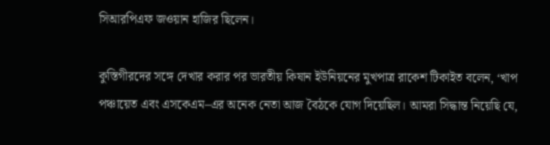সিআরপিএফ জওয়ান হাজির ছিলেন।

কুস্তিগীরদের সঙ্গে দেখার করার পর ভারতীয় কিষান ইউনিয়নের মুখপাত্র রাকেশ টিকাইত বলেন, ‘খাপ পঞ্চায়েত এবং এসকেএম–এর অনেক নেতা আজ বৈঠকে যোগ দিয়েছিল। আমরা সিদ্ধান্ত নিয়েছি যে,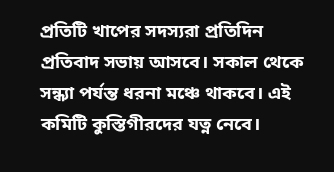প্রতিটি খাপের সদস্যরা প্রতিদিন প্রতিবাদ সভায় আসবে। সকাল থেকে সন্ধ্যা পর্যন্ত ধরনা মঞ্চে থাকবে। এই কমিটি কুস্তিগীরদের যত্ন নেবে।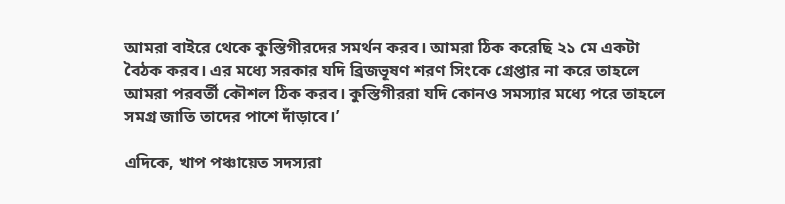আমরা বাইরে থেকে কুস্তিগীরদের সমর্থন করব। আমরা ঠিক করেছি ২১ মে একটা বৈঠক করব। এর মধ্যে সরকার যদি ব্রিজভূষণ শরণ সিংকে গ্রেপ্তার না করে তাহলে আমরা পরবর্তী কৌশল ঠিক করব। কুস্তিগীররা যদি কোনও সমস্যার মধ্যে পরে তাহলে সমগ্র জাতি তাদের পাশে দাঁড়াবে।’

এদিকে, খাপ পঞ্চায়েত সদস্যরা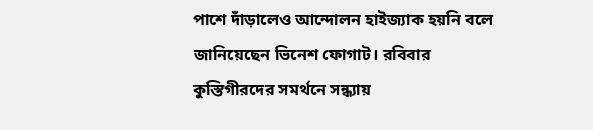পাশে দাঁড়ালেও আন্দোলন হাইজ্যাক হয়নি বলে জানিয়েছেন ভিনেশ ফোগাট। রবিবার কুস্তিগীরদের সমর্থনে সন্ধ্যায়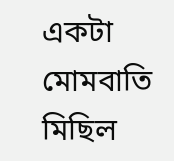একটা মোমবাতি মিছিল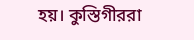হয়। কুস্তিগীররা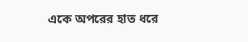একে অপরের হাত ধরে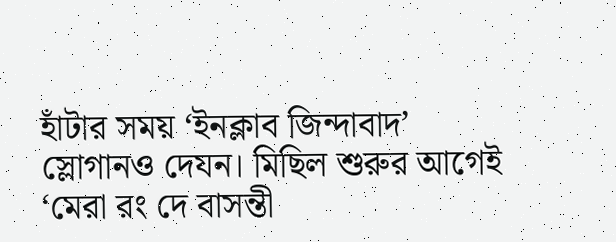হাঁটার সময় ‘ইনক্লাব জিন্দাবাদ’ স্লোগানও দেযন। মিছিল শুরুর আগেই ‘মেরা রং দে বাসন্তী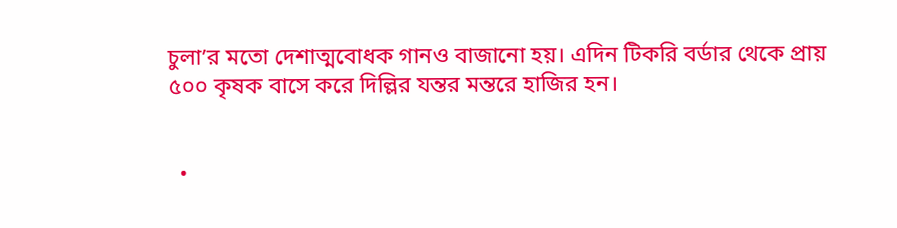চুলা’র মতো দেশাত্মবোধক গানও বাজানো হয়। এদিন টিকরি বর্ডার থেকে প্রায় ৫০০ কৃষক বাসে করে দিল্লির যন্তর মন্তরে হাজির হন।


  •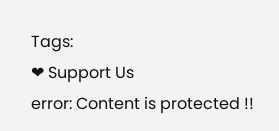Tags:
❤ Support Us
error: Content is protected !!